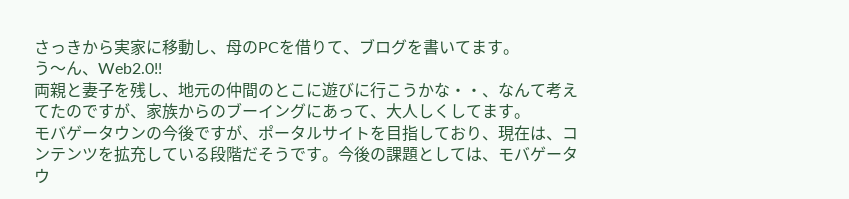さっきから実家に移動し、母のPCを借りて、ブログを書いてます。
う〜ん、Web2.0!!
両親と妻子を残し、地元の仲間のとこに遊びに行こうかな・・、なんて考えてたのですが、家族からのブーイングにあって、大人しくしてます。
モバゲータウンの今後ですが、ポータルサイトを目指しており、現在は、コンテンツを拡充している段階だそうです。今後の課題としては、モバゲータウ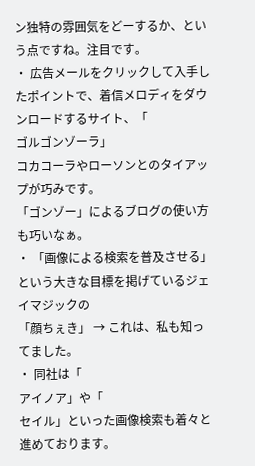ン独特の雰囲気をどーするか、という点ですね。注目です。
・ 広告メールをクリックして入手したポイントで、着信メロディをダウンロードするサイト、「
ゴルゴンゾーラ」
コカコーラやローソンとのタイアップが巧みです。
「ゴンゾー」によるブログの使い方も巧いなぁ。
・ 「画像による検索を普及させる」という大きな目標を掲げているジェイマジックの
「顔ちぇき」 → これは、私も知ってました。
・ 同社は「
アイノア」や「
セイル」といった画像検索も着々と進めております。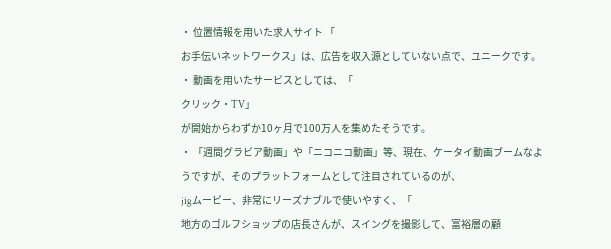・ 位置情報を用いた求人サイト 「
お手伝いネットワークス」は、広告を収入源としていない点で、ユニークです。
・ 動画を用いたサービスとしては、「
クリック・TV」
が開始からわずか10ヶ月で100万人を集めたそうです。
・ 「週間グラビア動画」や「ニコニコ動画」等、現在、ケータイ動画ブームなようですが、そのプラットフォームとして注目されているのが、
jigムービー、非常にリーズナブルで使いやすく、「
地方のゴルフショップの店長さんが、スイングを撮影して、富裕層の顧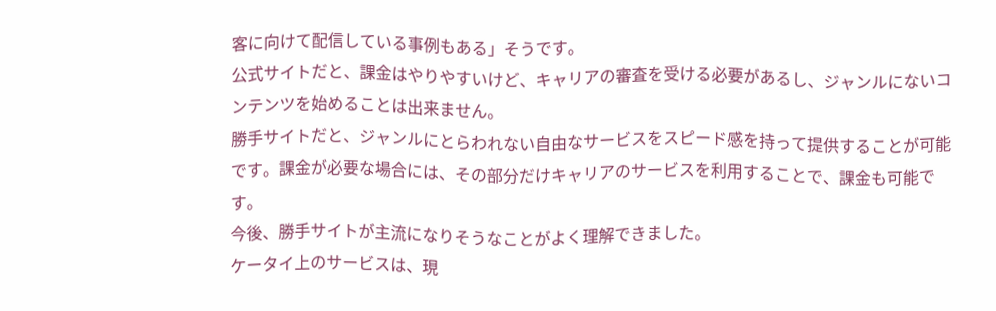客に向けて配信している事例もある」そうです。
公式サイトだと、課金はやりやすいけど、キャリアの審査を受ける必要があるし、ジャンルにないコンテンツを始めることは出来ません。
勝手サイトだと、ジャンルにとらわれない自由なサービスをスピード感を持って提供することが可能です。課金が必要な場合には、その部分だけキャリアのサービスを利用することで、課金も可能です。
今後、勝手サイトが主流になりそうなことがよく理解できました。
ケータイ上のサービスは、現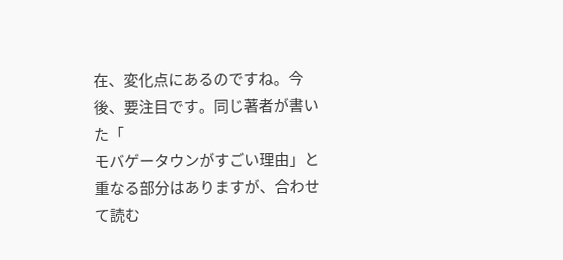在、変化点にあるのですね。今後、要注目です。同じ著者が書いた「
モバゲータウンがすごい理由」と重なる部分はありますが、合わせて読む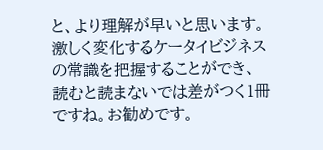と、より理解が早いと思います。
激しく変化するケータイビジネスの常識を把握することができ、読むと読まないでは差がつく1冊ですね。お勧めです。